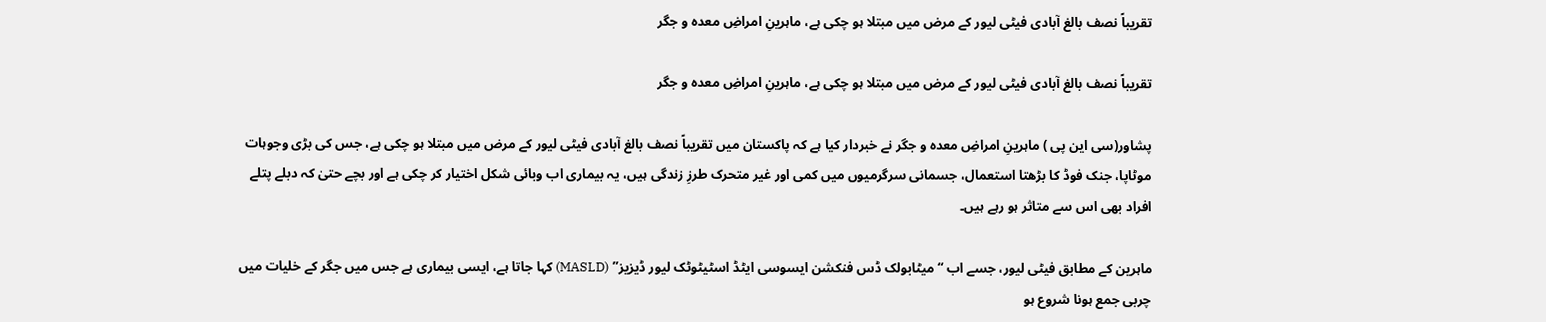تقریباً نصف بالغ آبادی فیٹی لیور کے مرض میں مبتلا ہو چکی ہے، ماہرینِ امراضِ معدہ و جگر

تقریباً نصف بالغ آبادی فیٹی لیور کے مرض میں مبتلا ہو چکی ہے، ماہرینِ امراضِ معدہ و جگر

پشاور(سی این پی ) ماہرینِ امراضِ معدہ و جگر نے خبردار کیا ہے کہ پاکستان میں تقریباً نصف بالغ آبادی فیٹی لیور کے مرض میں مبتلا ہو چکی ہے، جس کی بڑی وجوہات موٹاپا، جنک فوڈ کا بڑھتا استعمال، جسمانی سرگرمیوں میں کمی اور غیر متحرک طرزِ زندگی ہیں، یہ بیماری اب وبائی شکل اختیار کر چکی ہے اور بچے حتیٰ کہ دبلے پتلے افراد بھی اس سے متاثر ہو رہے ہیں۔

ماہرین کے مطابق فیٹی لیور، جسے اب “میٹابولک ڈس فنکشن ایسوسی ایٹڈ اسٹیٹوٹک لیور ڈیزیز” (MASLD) کہا جاتا ہے، ایسی بیماری ہے جس میں جگر کے خلیات میں چربی جمع ہونا شروع ہو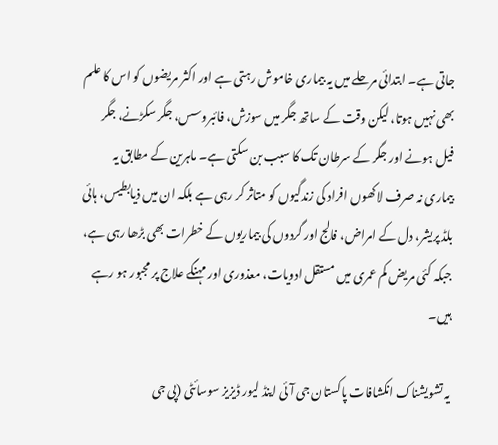جاتی ہے۔ ابتدائی مرحلے میں یہ بیماری خاموش رہتی ہے اور اکثر مریضوں کو اس کا علم بھی نہیں ہوتا، لیکن وقت کے ساتھ جگر میں سوزش، فائبروسس، جگر سکڑنے، جگر فیل ہونے اور جگر کے سرطان تک کا سبب بن سکتی ہے۔ ماہرین کے مطابق یہ بیماری نہ صرف لاکھوں افراد کی زندگیوں کو متاثر کر رہی ہے بلکہ ان میں ذیابطیس، ہائی بلڈ پریشر، دل کے امراض، فالج اور گردوں کی بیماریوں کے خطرات بھی بڑھا رہی ہے، جبکہ کئی مریض کم عمری میں مستقل ادویات، معذوری اور مہنگے علاج پر مجبور ہو رہے ہیں۔

یہ تشویشناک انکشافات پاکستان جی آئی اینڈ لیور ڈیزیز سوسائٹی (پی جی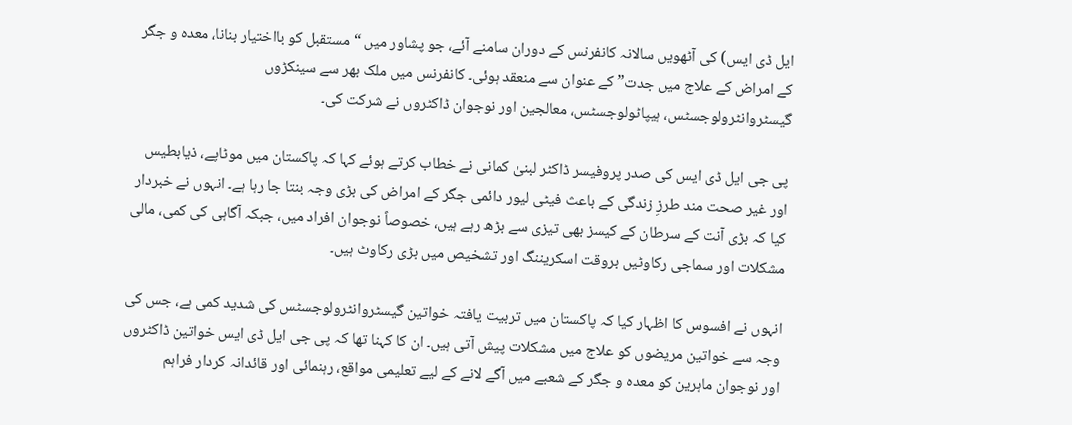ایل ڈی ایس) کی آٹھویں سالانہ کانفرنس کے دوران سامنے آئے، جو پشاور میں “مستقبل کو بااختیار بنانا، معدہ و جگر کے امراض کے علاج میں جدت” کے عنوان سے منعقد ہوئی۔ کانفرنس میں ملک بھر سے سینکڑوں گیسٹروانٹرولوجسٹس، ہیپاٹولوجسٹس، معالجین اور نوجوان ڈاکٹروں نے شرکت کی۔

پی جی ایل ڈی ایس کی صدر پروفیسر ڈاکٹر لبنیٰ کمانی نے خطاب کرتے ہوئے کہا کہ پاکستان میں موٹاپے، ذیابطیس اور غیر صحت مند طرزِ زندگی کے باعث فیٹی لیور دائمی جگر کے امراض کی بڑی وجہ بنتا جا رہا ہے۔ انہوں نے خبردار کیا کہ بڑی آنت کے سرطان کے کیسز بھی تیزی سے بڑھ رہے ہیں، خصوصاً نوجوان افراد میں، جبکہ آگاہی کی کمی، مالی مشکلات اور سماجی رکاوٹیں بروقت اسکریننگ اور تشخیص میں بڑی رکاوٹ ہیں۔

انہوں نے افسوس کا اظہار کیا کہ پاکستان میں تربیت یافتہ خواتین گیسٹروانٹرولوجسٹس کی شدید کمی ہے، جس کی وجہ سے خواتین مریضوں کو علاج میں مشکلات پیش آتی ہیں۔ ان کا کہنا تھا کہ پی جی ایل ڈی ایس خواتین ڈاکٹروں اور نوجوان ماہرین کو معدہ و جگر کے شعبے میں آگے لانے کے لیے تعلیمی مواقع، رہنمائی اور قائدانہ کردار فراہم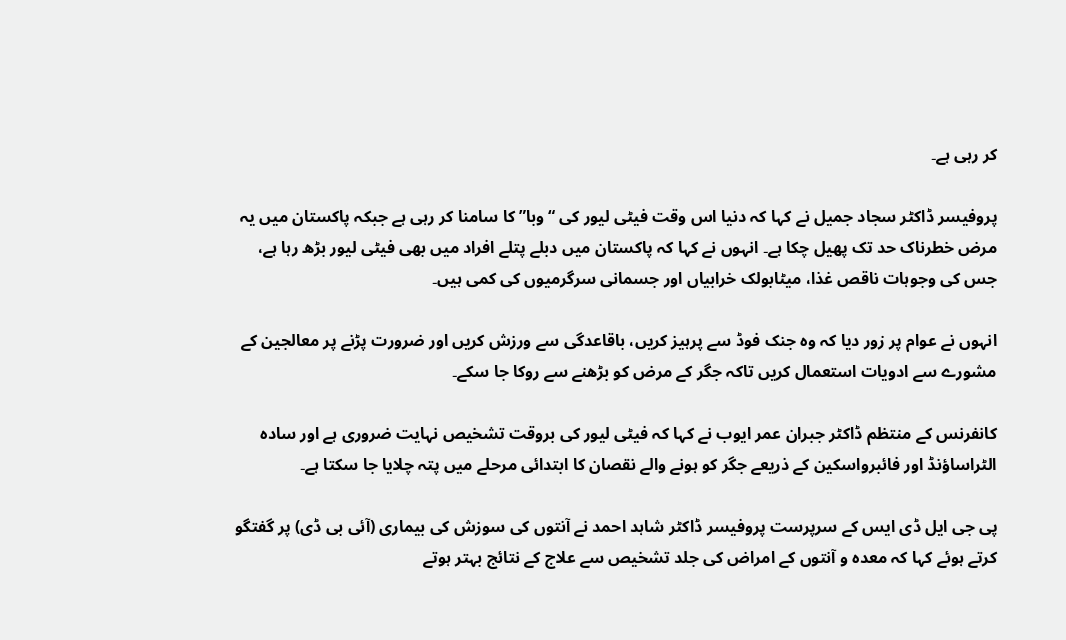کر رہی ہے۔

پروفیسر ڈاکٹر سجاد جمیل نے کہا کہ دنیا اس وقت فیٹی لیور کی “وبا” کا سامنا کر رہی ہے جبکہ پاکستان میں یہ مرض خطرناک حد تک پھیل چکا ہے۔ انہوں نے کہا کہ پاکستان میں دبلے پتلے افراد میں بھی فیٹی لیور بڑھ رہا ہے، جس کی وجوہات ناقص غذا، میٹابولک خرابیاں اور جسمانی سرگرمیوں کی کمی ہیں۔

انہوں نے عوام پر زور دیا کہ وہ جنک فوڈ سے پرہیز کریں، باقاعدگی سے ورزش کریں اور ضرورت پڑنے پر معالجین کے مشورے سے ادویات استعمال کریں تاکہ جگر کے مرض کو بڑھنے سے روکا جا سکے۔

کانفرنس کے منتظم ڈاکٹر جبران عمر ایوب نے کہا کہ فیٹی لیور کی بروقت تشخیص نہایت ضروری ہے اور سادہ الٹراساؤنڈ اور فائبرواسکین کے ذریعے جگر کو ہونے والے نقصان کا ابتدائی مرحلے میں پتہ چلایا جا سکتا ہے۔

پی جی ایل ڈی ایس کے سرپرست پروفیسر ڈاکٹر شاہد احمد نے آنتوں کی سوزش کی بیماری (آئی بی ڈی) پر گفتگو کرتے ہوئے کہا کہ معدہ و آنتوں کے امراض کی جلد تشخیص سے علاج کے نتائج بہتر ہوتے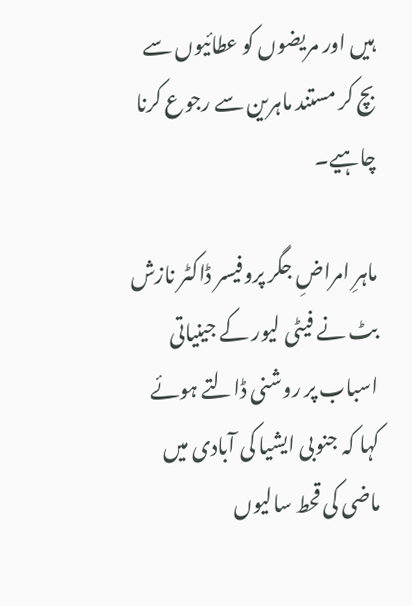ہیں اور مریضوں کو عطائیوں سے بچ کر مستند ماہرین سے رجوع کرنا چاہیے۔

ماہرِ امراضِ جگر پروفیسر ڈاکٹر نازش بٹ نے فیٹی لیور کے جینیاتی اسباب پر روشنی ڈالتے ہوئے کہا کہ جنوبی ایشیا کی آبادی میں ماضی کی قحط سالیوں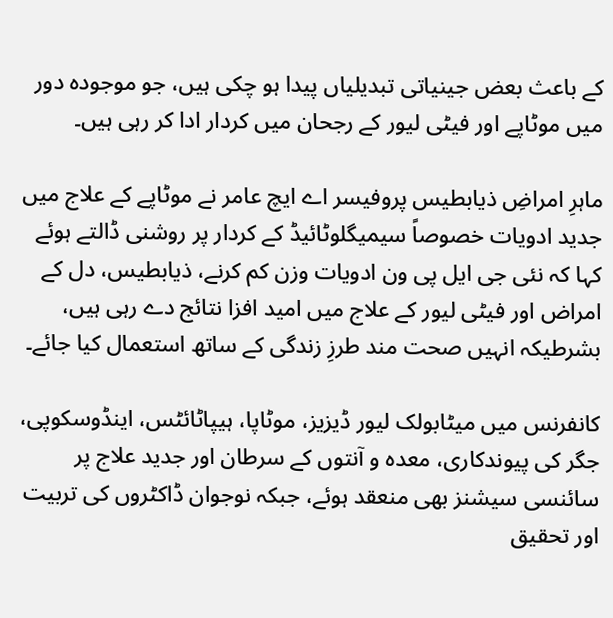کے باعث بعض جینیاتی تبدیلیاں پیدا ہو چکی ہیں، جو موجودہ دور میں موٹاپے اور فیٹی لیور کے رجحان میں کردار ادا کر رہی ہیں۔

ماہرِ امراضِ ذیابطیس پروفیسر اے ایچ عامر نے موٹاپے کے علاج میں جدید ادویات خصوصاً سیمیگلوٹائیڈ کے کردار پر روشنی ڈالتے ہوئے کہا کہ نئی جی ایل پی ون ادویات وزن کم کرنے، ذیابطیس، دل کے امراض اور فیٹی لیور کے علاج میں امید افزا نتائج دے رہی ہیں، بشرطیکہ انہیں صحت مند طرزِ زندگی کے ساتھ استعمال کیا جائے۔

کانفرنس میں میٹابولک لیور ڈیزیز، موٹاپا، ہیپاٹائٹس، اینڈوسکوپی، جگر کی پیوندکاری، معدہ و آنتوں کے سرطان اور جدید علاج پر سائنسی سیشنز بھی منعقد ہوئے، جبکہ نوجوان ڈاکٹروں کی تربیت اور تحقیق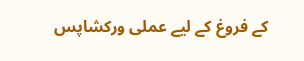کے فروغ کے لیے عملی ورکشاپس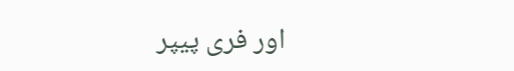اور فری پیپر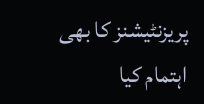پریزنٹیشنز کا بھی اہتمام کیا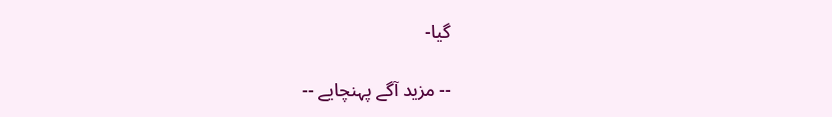گیا-

-- مزید آگے پہنچایے --